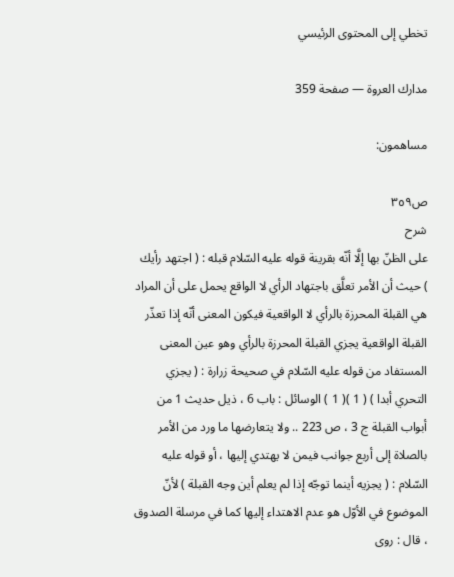تخطي إلى المحتوى الرئيسي

مدارك العروة — صفحة 359

مساهمون:

ص٣٥٩
شرح
على الظنّ بها إلَّا أنّه بقرينة قوله عليه السّلام قبله : ( اجتهد رأيك ) حيث أن الأمر تعلَّق باجتهاد الرأي لا الواقع يحمل على أن المراد هي القبلة المحرزة بالرأي لا الواقعية فيكون المعنى أنّه إذا تعذّر القبلة الواقعية يجزي القبلة المحرزة بالرأي وهو عين المعنى المستفاد من قوله عليه السّلام في صحيحة زرارة : ( يجزي التحري أبدا ) ( 1 )( 1 ) الوسائل : باب 6 ، ذيل حديث 1 من أبواب القبلة ج 3 ، ص 223 .. ولا يتعارضها ما ورد من الأمر بالصلاة إلى أربع جوانب فيمن لا يهتدي إليها ، أو قوله عليه السّلام : ( يجزيه أينما توجّه إذا لم يعلم أين وجه القبلة ) لأنّ الموضوع في الأوّل هو عدم الاهتداء إليها كما في مرسلة الصدوق ، قال : روى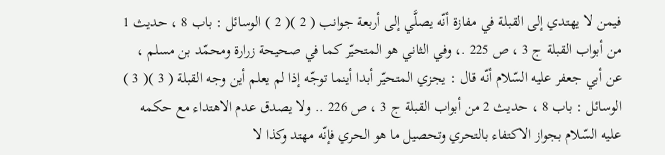فيمن لا يهتدي إلى القبلة في مفازة أنّه يصلَّي إلى أربعة جوانب ( 2 )( 2 ) الوسائل : باب 8 ، حديث 1 من أبواب القبلة ج 3 ، ص 225 .، وفي الثاني هو المتحيّر كما في صحيحة زرارة ومحمّد بن مسلم ، عن أبي جعفر عليه السّلام أنّه قال : يجزي المتحيّر أبدا أينما توجّه إذا لم يعلم أين وجه القبلة ( 3 )( 3 ) الوسائل : باب 8 ، حديث 2 من أبواب القبلة ج 3 ، ص 226 .. ولا يصدق عدم الاهتداء مع حكمه عليه السّلام بجواز الاكتفاء بالتحري وتحصيل ما هو الحري فإنّه مهتد وكذا لا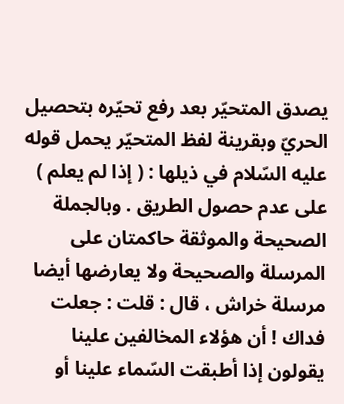يصدق المتحيّر بعد رفع تحيّره بتحصيل الحريّ وبقرينة لفظ المتحيّر يحمل قوله عليه السّلام في ذيلها : ( إذا لم يعلم ) على عدم حصول الطريق . وبالجملة الصحيحة والموثقة حاكمتان على المرسلة والصحيحة ولا يعارضها أيضا مرسلة خراش ، قال : قلت : جعلت فداك ! أن هؤلاء المخالفين علينا يقولون إذا أطبقت السّماء علينا أو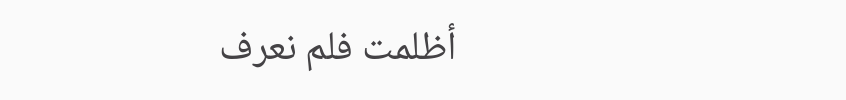أظلمت فلم نعرف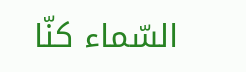السّماء كنّا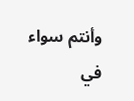وأنتم سواء في